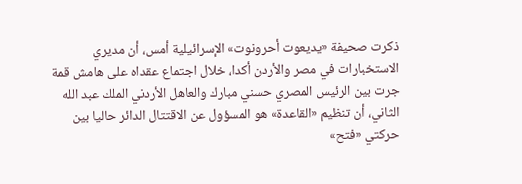ذكرت صحيفة «يديعوت أحرونوت» الإسرائيلية أمس، أن مديري الاستخبارات في مصر والأردن أكدا، خلال اجتماع عقداه على هامش قمة جرت بين الرئيس المصري حسني مبارك والعاهل الأردني الملك عبد الله الثاني، أن تنظيم «القاعدة» هو المسؤول عن الاقتتال الدائر حاليا بين حركتي «فتح»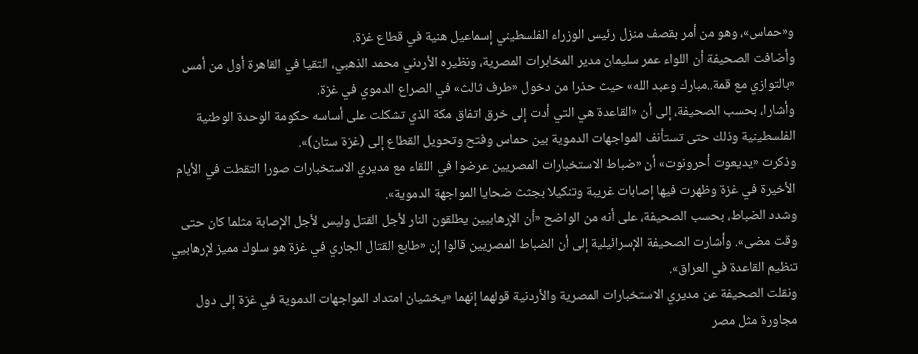و«حماس»، وهو من أمر بقصف منزل رئيس الوزراء الفلسطيني إسماعيل هنية في قطاع غزة.
وأضافت الصحيفة أن اللواء عمر سليمان مدير المخابرات المصرية، ونظيره الأردني محمد الذهبي، التقيا في القاهرة أول من أمس «بالتوازي مع قمة..مبارك وعبد الله» حيث حذرا من دخول «طرف ثالث» في الصراع الدموي في غزة.
وأشارا، بحسب الصحيفة، إلى أن «القاعدة هي التي أدت إلى خرق اتفاق مكة الذي تشكلت على أساسه حكومة الوحدة الوطنية الفلسطينية وذلك حتى تستأنف المواجهات الدموية بين حماس وفتح وتحويل القطاع إلى (غزة ستان)».
وذكرت «يديعوت أحرونوت» أن «ضباط الاستخبارات المصريين عرضوا في اللقاء مع مديري الاستخبارات صورا التقطت في الأيام الأخيرة في غزة وظهرت فيها إصابات غريبة وتنكيلا بجثث ضحايا المواجهة الدموية».
وشدد الضباط، بحسب الصحيفة، على أنه من الواضح «أن الإرهابيين يطلقون النار لأجل القتل وليس لأجل الإصابة مثلما كان حتى وقت مضى». وأشارت الصحيفة الإسرائيلية إلى أن الضباط المصريين قالوا إن «طابع القتال الجاري في غزة هو سلوك مميز لإرهابيي تنظيم القاعدة في العراق».
ونقلت الصحيفة عن مديري الاستخبارات المصرية والأردنية قولهما إنهما «يخشيان امتداد المواجهات الدموية في غزة إلى دول مجاورة مثل مصر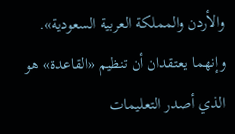والأردن والمملكة العربية السعودية».
وإنهما يعتقدان أن تنظيم «القاعدة» هو الذي أصدر التعليمات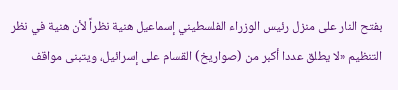بفتح النار على منزل رئيس الوزراء الفلسطيني إسماعيل هنية نظراً لأن هنية في نظر التنظيم «لا يطلق عددا أكبر من (صواريخ) القسام على إسرائيل، ويتبنى مواقف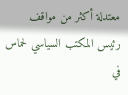معتدلة أكثر من مواقف رئيس المكتب السياسي لحماس في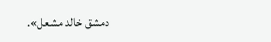دمشق خالد مشعل».